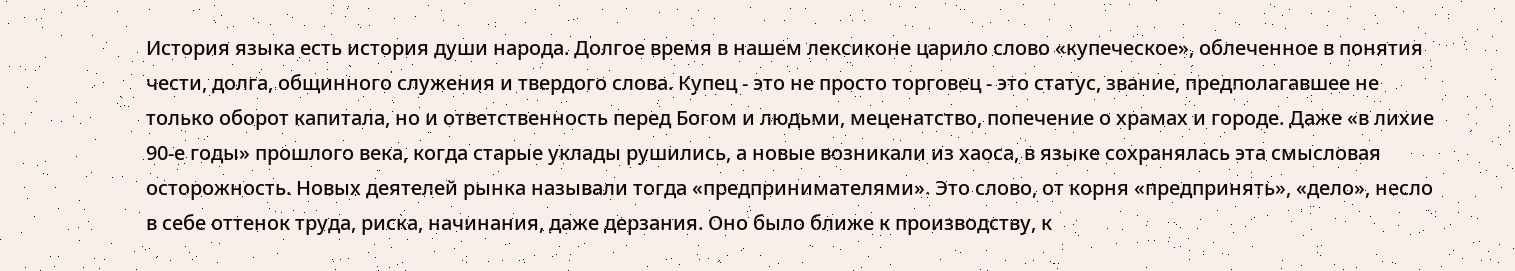История языка есть история души народа. Долгое время в нашем лексиконе царило слово «купеческое», облеченное в понятия чести, долга, общинного служения и твердого слова. Купец - это не просто торговец - это статус, звание, предполагавшее не только оборот капитала, но и ответственность перед Богом и людьми, меценатство, попечение о храмах и городе. Даже «в лихие 90-е годы» прошлого века, когда старые уклады рушились, а новые возникали из хаоса, в языке сохранялась эта смысловая осторожность. Новых деятелей рынка называли тогда «предпринимателями». Это слово, от корня «предпринять», «дело», несло в себе оттенок труда, риска, начинания, даже дерзания. Оно было ближе к производству, к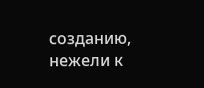созданию, нежели к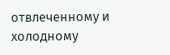отвлеченному и холодному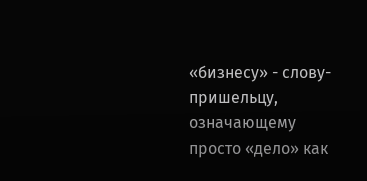«бизнесу» - слову-пришельцу, означающему просто «дело» как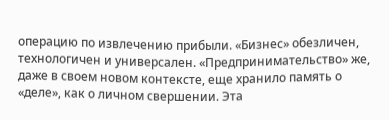операцию по извлечению прибыли. «Бизнес» обезличен, технологичен и универсален. «Предпринимательство» же, даже в своем новом контексте, еще хранило память о «деле», как о личном свершении. Эта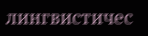лингвистичес